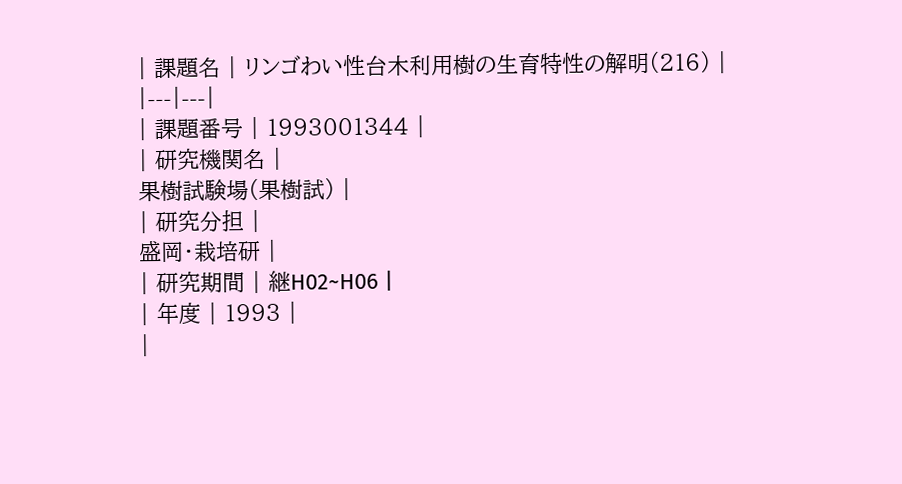| 課題名 | リンゴわい性台木利用樹の生育特性の解明(216) |
|---|---|
| 課題番号 | 1993001344 |
| 研究機関名 |
果樹試験場(果樹試) |
| 研究分担 |
盛岡・栽培研 |
| 研究期間 | 継H02~H06 |
| 年度 | 1993 |
|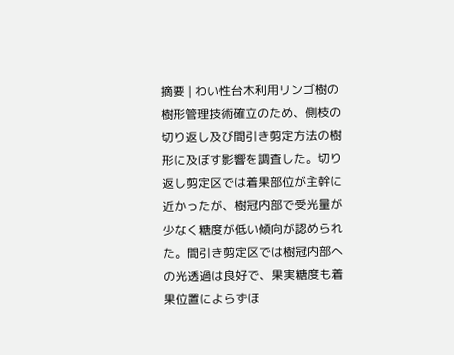摘要 | わい性台木利用リンゴ樹の樹形管理技術確立のため、側枝の切り返し及び間引き剪定方法の樹形に及ぼす影響を調査した。切り返し剪定区では着果部位が主幹に近かったが、樹冠内部で受光量が少なく糖度が低い傾向が認められた。間引き剪定区では樹冠内部への光透過は良好で、果実糖度も着果位置によらずほ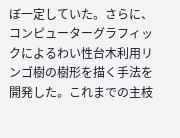ぼ一定していた。さらに、コンピューターグラフィックによるわい性台木利用リンゴ樹の樹形を描く手法を開発した。これまでの主枝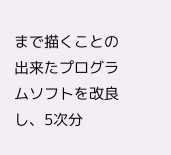まで描くことの出来たプログラムソフトを改良し、5次分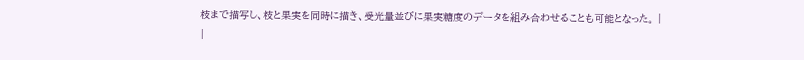枝まで描写し、枝と果実を同時に描き、受光量並びに果実糖度のデータを組み合わせることも可能となった。 |
|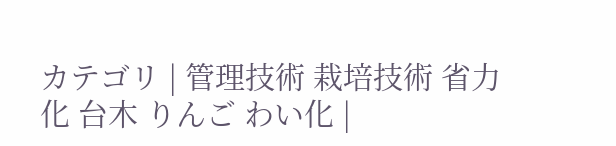カテゴリ | 管理技術 栽培技術 省力化 台木 りんご わい化 |